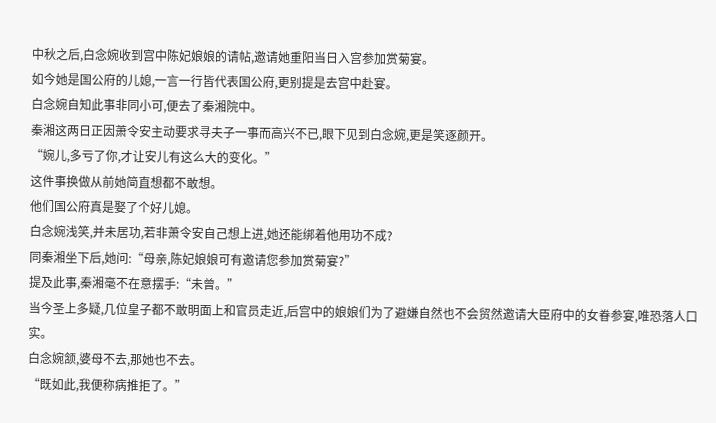中秋之后,白念婉收到宫中陈妃娘娘的请帖,邀请她重阳当日入宫参加赏菊宴。
如今她是国公府的儿媳,一言一行皆代表国公府,更别提是去宫中赴宴。
白念婉自知此事非同小可,便去了秦湘院中。
秦湘这两日正因萧令安主动要求寻夫子一事而高兴不已,眼下见到白念婉,更是笑逐颜开。
“婉儿,多亏了你,才让安儿有这么大的变化。”
这件事换做从前她简直想都不敢想。
他们国公府真是娶了个好儿媳。
白念婉浅笑,并未居功,若非萧令安自己想上进,她还能绑着他用功不成?
同秦湘坐下后,她问:“母亲,陈妃娘娘可有邀请您参加赏菊宴?”
提及此事,秦湘毫不在意摆手:“未曾。”
当今圣上多疑,几位皇子都不敢明面上和官员走近,后宫中的娘娘们为了避嫌自然也不会贸然邀请大臣府中的女眷参宴,唯恐落人口实。
白念婉颔,婆母不去,那她也不去。
“既如此,我便称病推拒了。”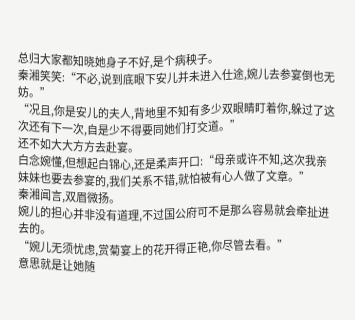总归大家都知晓她身子不好,是个病秧子。
秦湘笑笑:“不必,说到底眼下安儿并未进入仕途,婉儿去参宴倒也无妨。”
“况且,你是安儿的夫人,背地里不知有多少双眼睛盯着你,躲过了这次还有下一次,自是少不得要同她们打交道。”
还不如大大方方去赴宴。
白念婉懂,但想起白锦心,还是柔声开口:“母亲或许不知,这次我亲妹妹也要去参宴的,我们关系不错,就怕被有心人做了文章。”
秦湘闻言,双眉微扬。
婉儿的担心并非没有道理,不过国公府可不是那么容易就会牵扯进去的。
“婉儿无须忧虑,赏菊宴上的花开得正艳,你尽管去看。”
意思就是让她随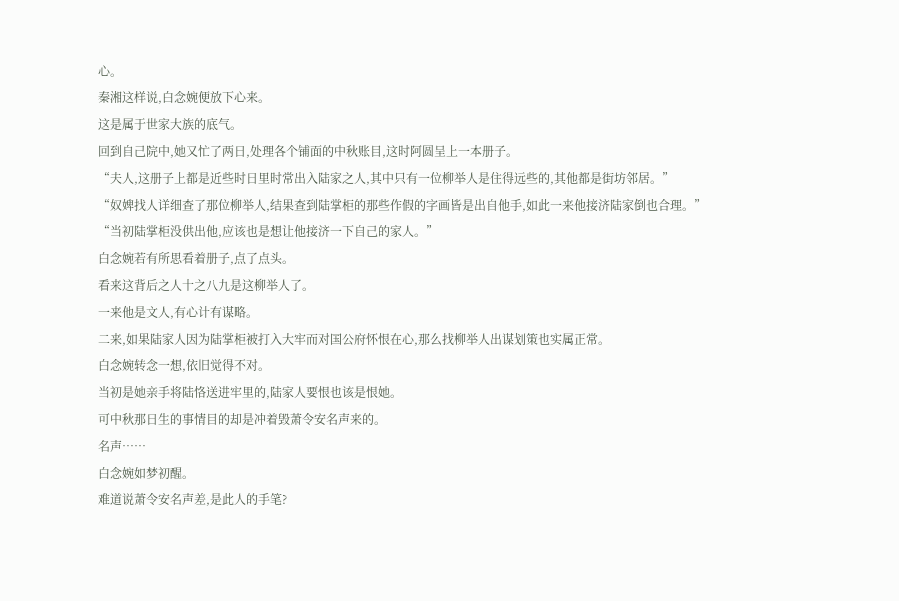心。
秦湘这样说,白念婉便放下心来。
这是属于世家大族的底气。
回到自己院中,她又忙了两日,处理各个铺面的中秋账目,这时阿圆呈上一本册子。
“夫人,这册子上都是近些时日里时常出入陆家之人,其中只有一位柳举人是住得远些的,其他都是街坊邻居。”
“奴婢找人详细查了那位柳举人,结果查到陆掌柜的那些作假的字画皆是出自他手,如此一来他接济陆家倒也合理。”
“当初陆掌柜没供出他,应该也是想让他接济一下自己的家人。”
白念婉若有所思看着册子,点了点头。
看来这背后之人十之八九是这柳举人了。
一来他是文人,有心计有谋略。
二来,如果陆家人因为陆掌柜被打入大牢而对国公府怀恨在心,那么找柳举人出谋划策也实属正常。
白念婉转念一想,依旧觉得不对。
当初是她亲手将陆恪送进牢里的,陆家人要恨也该是恨她。
可中秋那日生的事情目的却是冲着毁萧令安名声来的。
名声……
白念婉如梦初醒。
难道说萧令安名声差,是此人的手笔?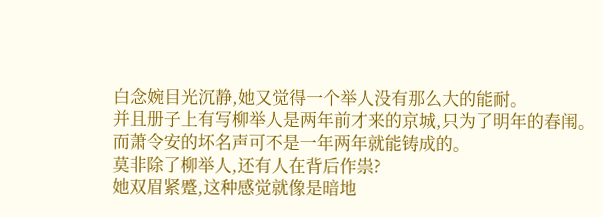白念婉目光沉静,她又觉得一个举人没有那么大的能耐。
并且册子上有写柳举人是两年前才来的京城,只为了明年的春闱。
而萧令安的坏名声可不是一年两年就能铸成的。
莫非除了柳举人,还有人在背后作祟?
她双眉紧蹙,这种感觉就像是暗地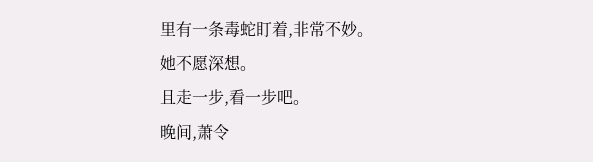里有一条毒蛇盯着,非常不妙。
她不愿深想。
且走一步,看一步吧。
晚间,萧令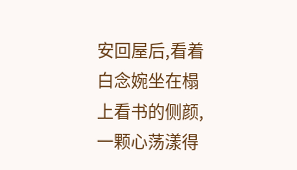安回屋后,看着白念婉坐在榻上看书的侧颜,一颗心荡漾得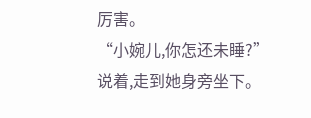厉害。
“小婉儿,你怎还未睡?”
说着,走到她身旁坐下。